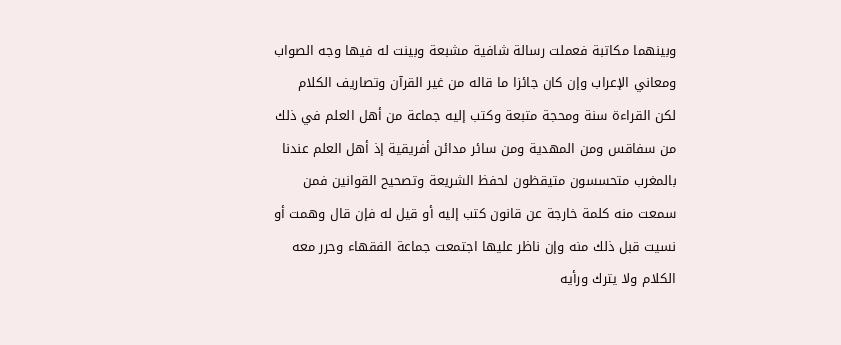وبينهما مكاتبة فعملت رسالة شافية مشبعة وبينت له فيها وجه الصواب ومعاني الإعراب وإن كان جائزا ما قاله من غير القرآن وتصاريف الكلام لكن القراءة سنة ومحجة متبعة وكتب إليه جماعة من أهل العلم في ذلك من سفاقس ومن المهدية ومن سائر مدائن أفريقية إذ أهل العلم عندنا بالمغرب متحسسون متيقظون لحفظ الشريعة وتصحيح القوانين فمن سمعت منه كلمة خارجة عن قانون كتب إليه أو قيل له فإن قال وهمت أو نسيت قبل ذلك منه وإن ناظر عليها اجتمعت جماعة الفقهاء وحرر معه الكلام ولا يترك ورأيه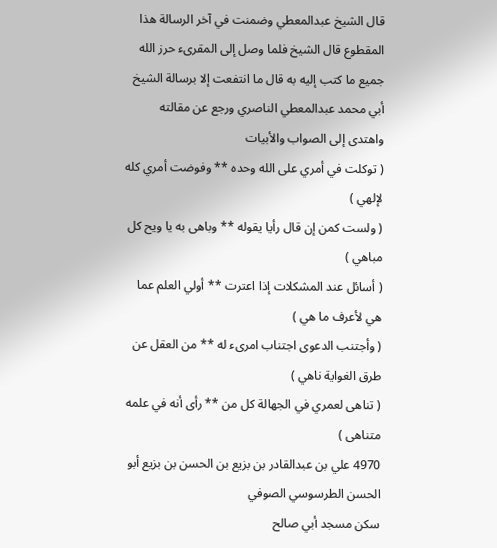قال الشيخ عبدالمعطي وضمنت في آخر الرسالة هذا المقطوع قال الشيخ فلما وصل إلى المقرىء حرز الله جميع ما كتب إليه به قال ما انتفعت إلا برسالة الشيخ أبي محمد عبدالمعطي الناصري ورجع عن مقالته واهتدى إلى الصواب والأبيات
( توكلت في أمري على الله وحده ** وفوضت أمري كله لإلهي )
( ولست كمن إن قال رأيا يقوله ** وباهى به يا ويح كل مباهي )
( أسائل عند المشكلات إذا اعترت ** أولي العلم عما هي لأعرف ما هي )
( وأجتنب الدعوى اجتناب امرىء له ** من العقل عن طرق الغواية ناهي )
( تناهى لعمري في الجهالة كل من ** رأى أنه في علمه متناهى )
4970 علي بن عبدالقادر بن بزيع بن الحسن بن بزيع أبو الحسن الطرسوسي الصوفي
سكن مسجد أبي صالح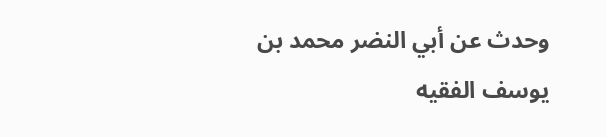وحدث عن أبي النضر محمد بن يوسف الفقيه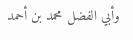وأبي الفضل محمد بن أحمد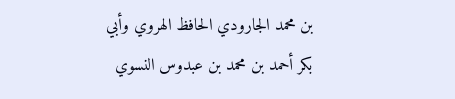بن محمد الجارودي الحافظ الهروي وأبي بكر أحمد بن محمد بن عبدوس النسوي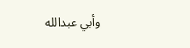وأبي عبدالله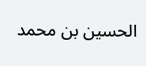الحسين بن محمد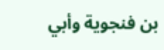بن فنجوية وأبي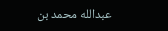عبدالله محمد بن